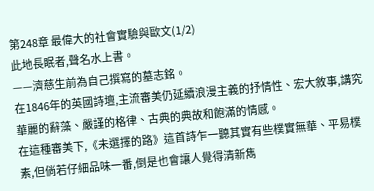第248章 最偉大的社會實驗與歐文(1/2)
此地長眠者,聲名水上書。
——濟慈生前為自己撰寫的墓志銘。
在1846年的英國詩壇,主流審美仍延續浪漫主義的抒情性、宏大敘事,講究華麗的辭藻、嚴謹的格律、古典的典故和飽滿的情感。
在這種審美下,《未選擇的路》這首詩乍一聽其實有些樸實無華、平易樸素,但倘若仔細品味一番,倒是也會讓人覺得清新雋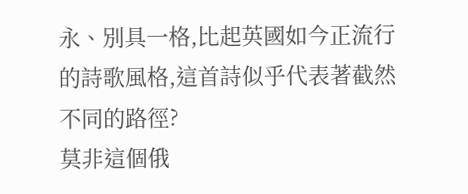永、別具一格,比起英國如今正流行的詩歌風格,這首詩似乎代表著截然不同的路徑?
莫非這個俄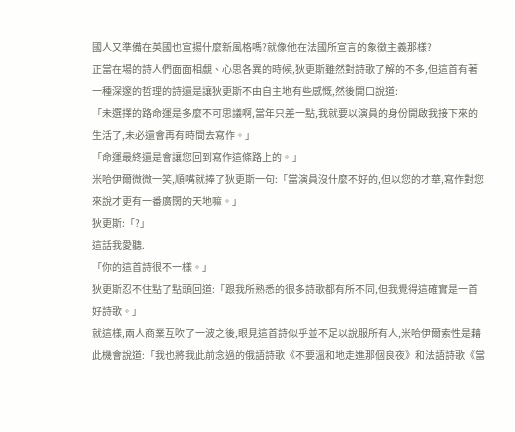國人又準備在英國也宣揚什麼新風格嗎?就像他在法國所宣言的象徵主義那樣?
正當在場的詩人們面面相覷、心思各異的時候,狄更斯雖然對詩歌了解的不多,但這首有著一種深邃的哲理的詩還是讓狄更斯不由自主地有些感慨,然後開口說道:
「未選擇的路命運是多麼不可思議啊,當年只差一點,我就要以演員的身份開啟我接下來的生活了,未必還會再有時間去寫作。」
「命運最終還是會讓您回到寫作這條路上的。」
米哈伊爾微微一笑,順嘴就捧了狄更斯一句:「當演員沒什麼不好的,但以您的才華,寫作對您來說才更有一番廣闊的天地嘛。」
狄更斯:「?」
這話我愛聽.
「你的這首詩很不一樣。」
狄更斯忍不住點了點頭回道:「跟我所熟悉的很多詩歌都有所不同,但我覺得這確實是一首好詩歌。」
就這樣,兩人商業互吹了一波之後,眼見這首詩似乎並不足以說服所有人,米哈伊爾索性是藉此機會說道:「我也將我此前念過的俄語詩歌《不要溫和地走進那個良夜》和法語詩歌《當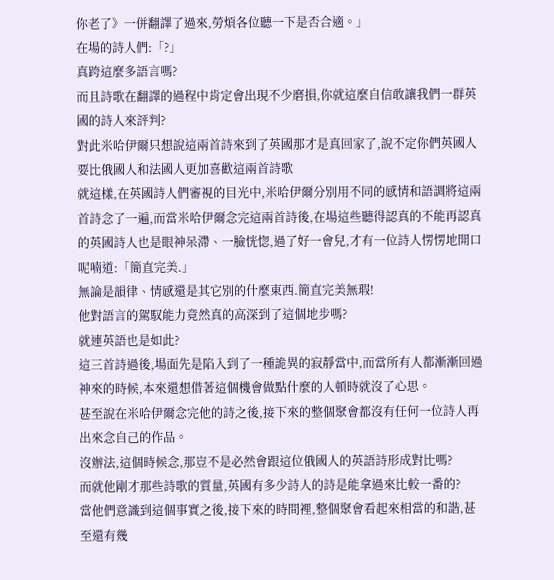你老了》一併翻譯了過來,勞煩各位聽一下是否合適。」
在場的詩人們:「?」
真跨這麼多語言嗎?
而且詩歌在翻譯的過程中肯定會出現不少磨損,你就這麼自信敢讓我們一群英國的詩人來評判?
對此米哈伊爾只想說這兩首詩來到了英國那才是真回家了,說不定你們英國人要比俄國人和法國人更加喜歡這兩首詩歌
就這樣,在英國詩人們審視的目光中,米哈伊爾分別用不同的感情和語調將這兩首詩念了一遍,而當米哈伊爾念完這兩首詩後,在場這些聽得認真的不能再認真的英國詩人也是眼神呆滯、一臉恍惚,過了好一會兒,才有一位詩人愣愣地開口呢喃道:「簡直完美.」
無論是韻律、情感還是其它別的什麼東西.簡直完美無瑕!
他對語言的駕馭能力竟然真的高深到了這個地步嗎?
就連英語也是如此?
這三首詩過後,場面先是陷入到了一種詭異的寂靜當中,而當所有人都漸漸回過神來的時候,本來還想借著這個機會做點什麼的人頓時就沒了心思。
甚至說在米哈伊爾念完他的詩之後,接下來的整個聚會都沒有任何一位詩人再出來念自己的作品。
沒辦法,這個時候念,那豈不是必然會跟這位俄國人的英語詩形成對比嗎?
而就他剛才那些詩歌的質量,英國有多少詩人的詩是能拿過來比較一番的?
當他們意識到這個事實之後,接下來的時間裡,整個聚會看起來相當的和諧,甚至還有幾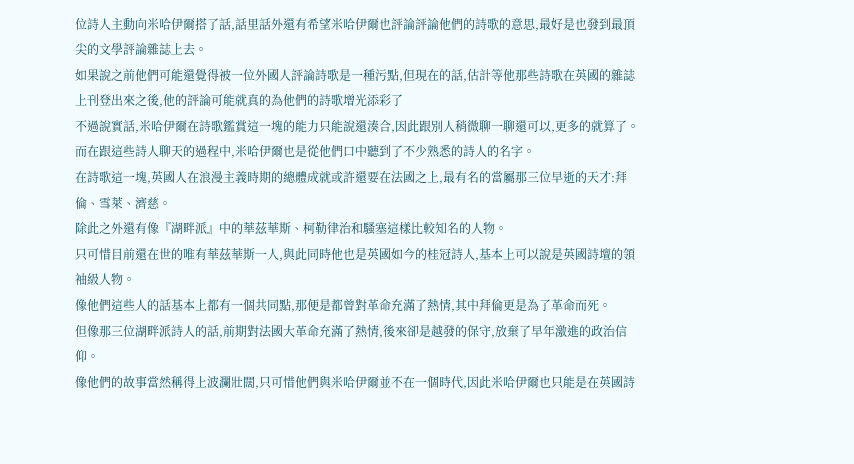位詩人主動向米哈伊爾搭了話,話里話外還有希望米哈伊爾也評論評論他們的詩歌的意思,最好是也發到最頂尖的文學評論雜誌上去。
如果說之前他們可能還覺得被一位外國人評論詩歌是一種污點,但現在的話,估計等他那些詩歌在英國的雜誌上刊登出來之後,他的評論可能就真的為他們的詩歌增光添彩了
不過說實話,米哈伊爾在詩歌鑑賞這一塊的能力只能說還湊合,因此跟別人稍微聊一聊還可以,更多的就算了。
而在跟這些詩人聊天的過程中,米哈伊爾也是從他們口中聽到了不少熟悉的詩人的名字。
在詩歌這一塊,英國人在浪漫主義時期的總體成就或許還要在法國之上,最有名的當屬那三位早逝的天才:拜倫、雪萊、濟慈。
除此之外還有像『湖畔派』中的華茲華斯、柯勒律治和騷塞這樣比較知名的人物。
只可惜目前還在世的唯有華茲華斯一人,與此同時他也是英國如今的桂冠詩人,基本上可以說是英國詩壇的領袖級人物。
像他們這些人的話基本上都有一個共同點,那便是都曾對革命充滿了熱情,其中拜倫更是為了革命而死。
但像那三位湖畔派詩人的話,前期對法國大革命充滿了熱情,後來卻是越發的保守,放棄了早年激進的政治信仰。
像他們的故事當然稱得上波瀾壯闊,只可惜他們與米哈伊爾並不在一個時代,因此米哈伊爾也只能是在英國詩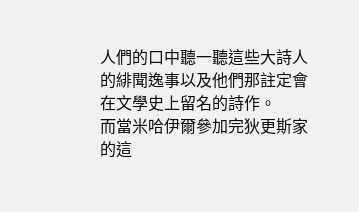人們的口中聽一聽這些大詩人的緋聞逸事以及他們那註定會在文學史上留名的詩作。
而當米哈伊爾參加完狄更斯家的這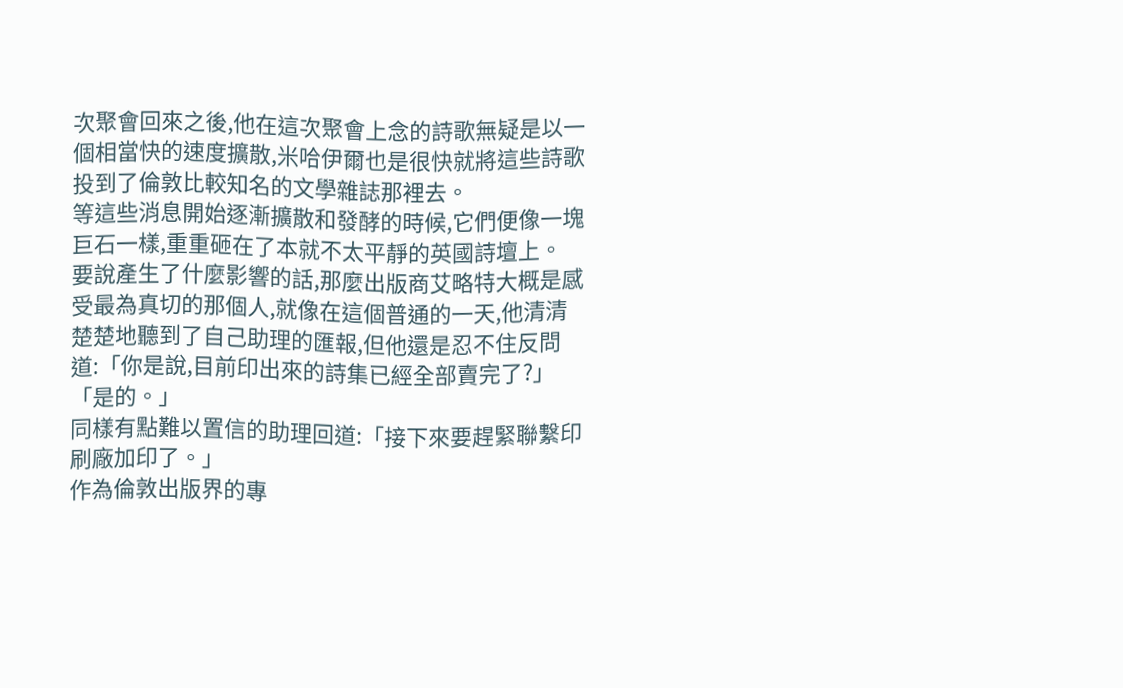次聚會回來之後,他在這次聚會上念的詩歌無疑是以一個相當快的速度擴散,米哈伊爾也是很快就將這些詩歌投到了倫敦比較知名的文學雜誌那裡去。
等這些消息開始逐漸擴散和發酵的時候,它們便像一塊巨石一樣,重重砸在了本就不太平靜的英國詩壇上。
要說產生了什麼影響的話,那麼出版商艾略特大概是感受最為真切的那個人,就像在這個普通的一天,他清清楚楚地聽到了自己助理的匯報,但他還是忍不住反問道:「你是說,目前印出來的詩集已經全部賣完了?」
「是的。」
同樣有點難以置信的助理回道:「接下來要趕緊聯繫印刷廠加印了。」
作為倫敦出版界的專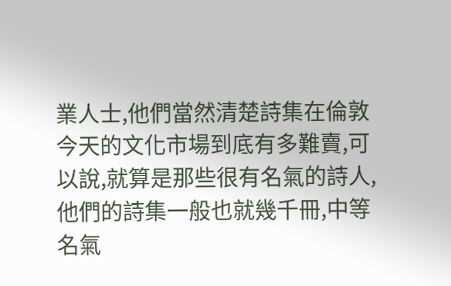業人士,他們當然清楚詩集在倫敦今天的文化市場到底有多難賣,可以說,就算是那些很有名氣的詩人,他們的詩集一般也就幾千冊,中等名氣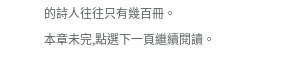的詩人往往只有幾百冊。
本章未完,點選下一頁繼續閱讀。